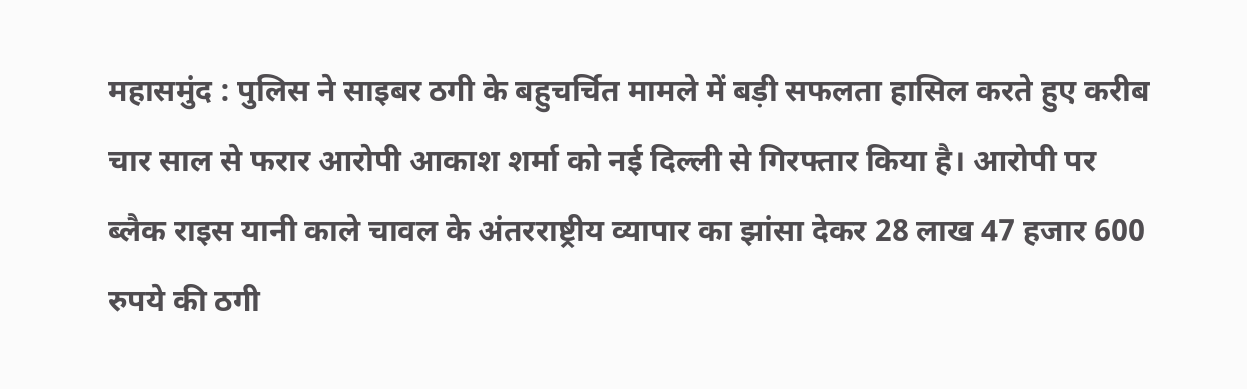महासमुंद : पुलिस ने साइबर ठगी के बहुचर्चित मामले में बड़ी सफलता हासिल करते हुए करीब चार साल से फरार आरोपी आकाश शर्मा को नई दिल्ली से गिरफ्तार किया है। आरोपी पर ब्लैक राइस यानी काले चावल के अंतरराष्ट्रीय व्यापार का झांसा देकर 28 लाख 47 हजार 600 रुपये की ठगी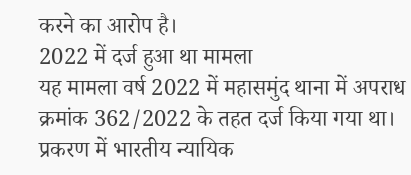करने का आरोप है।
2022 में दर्ज हुआ था मामला
यह मामला वर्ष 2022 में महासमुंद थाना में अपराध क्रमांक 362/2022 के तहत दर्ज किया गया था। प्रकरण में भारतीय न्यायिक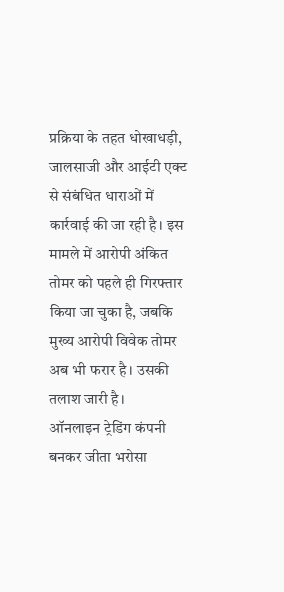प्रक्रिया के तहत धोखाधड़ी, जालसाजी और आईटी एक्ट से संबंधित धाराओं में कार्रवाई की जा रही है। इस मामले में आरोपी अंकित तोमर को पहले ही गिरफ्तार किया जा चुका है, जबकि मुख्य आरोपी विवेक तोमर अब भी फरार है। उसकी तलाश जारी है।
ऑनलाइन ट्रेडिंग कंपनी बनकर जीता भरोसा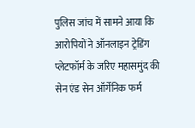पुलिस जांच में सामने आया कि आरोपियों ने ऑनलाइन ट्रेडिंग प्लेटफॉर्म के जरिए महासमुंद की सेन एंड सेन ऑर्गेनिक फर्म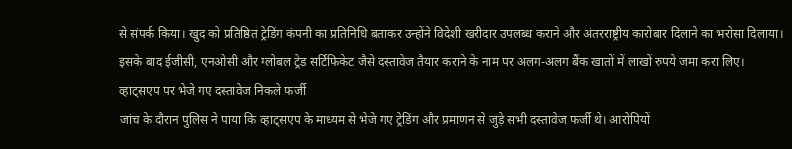से संपर्क किया। खुद को प्रतिष्ठित ट्रेडिंग कंपनी का प्रतिनिधि बताकर उन्होंने विदेशी खरीदार उपलब्ध कराने और अंतरराष्ट्रीय कारोबार दिलाने का भरोसा दिलाया।
इसके बाद ईजीसी, एनओसी और ग्लोबल ट्रेड सर्टिफिकेट जैसे दस्तावेज तैयार कराने के नाम पर अलग-अलग बैंक खातों में लाखों रुपये जमा करा लिए।
व्हाट्सएप पर भेजे गए दस्तावेज निकले फर्जी
जांच के दौरान पुलिस ने पाया कि व्हाट्सएप के माध्यम से भेजे गए ट्रेडिंग और प्रमाणन से जुड़े सभी दस्तावेज फर्जी थे। आरोपियों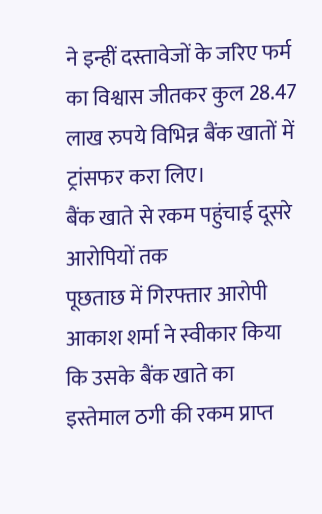ने इन्हीं दस्तावेजों के जरिए फर्म का विश्वास जीतकर कुल 28.47 लाख रुपये विभिन्न बैंक खातों में ट्रांसफर करा लिए।
बैंक खाते से रकम पहुंचाई दूसरे आरोपियों तक
पूछताछ में गिरफ्तार आरोपी आकाश शर्मा ने स्वीकार किया कि उसके बैंक खाते का इस्तेमाल ठगी की रकम प्राप्त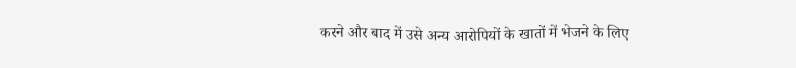करने और बाद में उसे अन्य आरोपियों के खातों में भेजने के लिए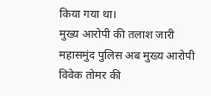किया गया था।
मुख्य आरोपी की तलाश जारी
महासमुंद पुलिस अब मुख्य आरोपी विवेक तोमर की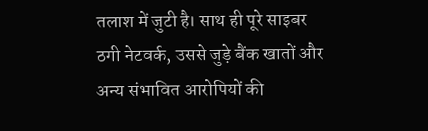तलाश में जुटी है। साथ ही पूरे साइबर ठगी नेटवर्क, उससे जुड़े बैंक खातों और अन्य संभावित आरोपियों की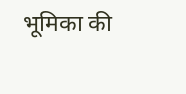भूमिका की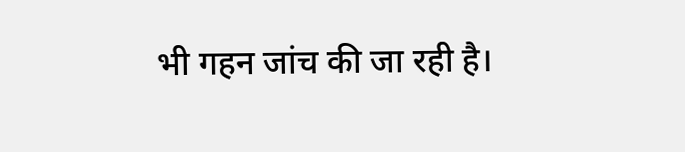भी गहन जांच की जा रही है।